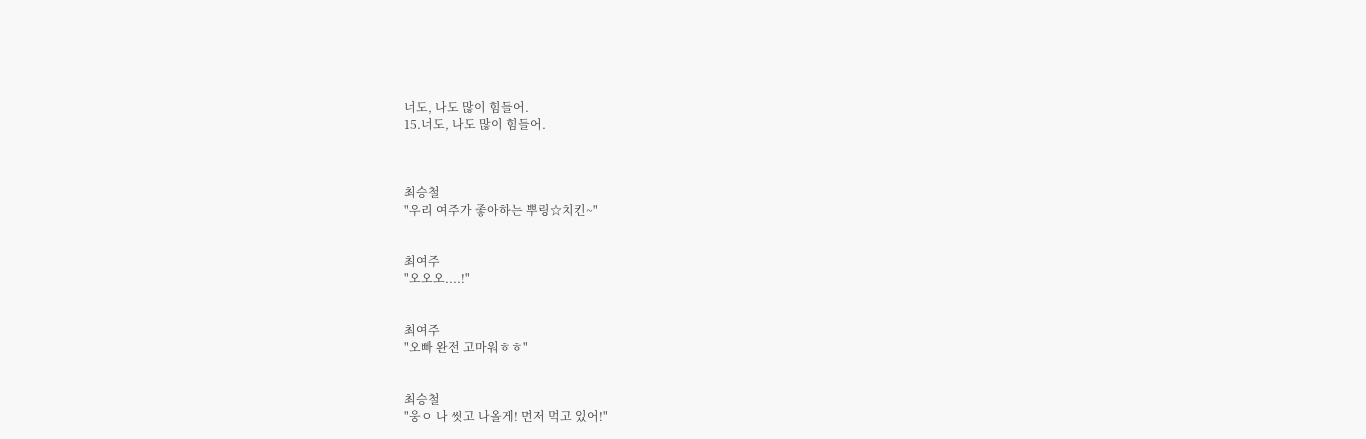너도, 나도 많이 힘들어.
15.너도, 나도 많이 힘들어.



최승철
"우리 여주가 좋아하는 뿌링☆치킨~"


최여주
"오오오....!"


최여주
"오빠 완전 고마워ㅎㅎ"


최승철
"웅ㅇ 나 씻고 나올게! 먼저 먹고 있어!"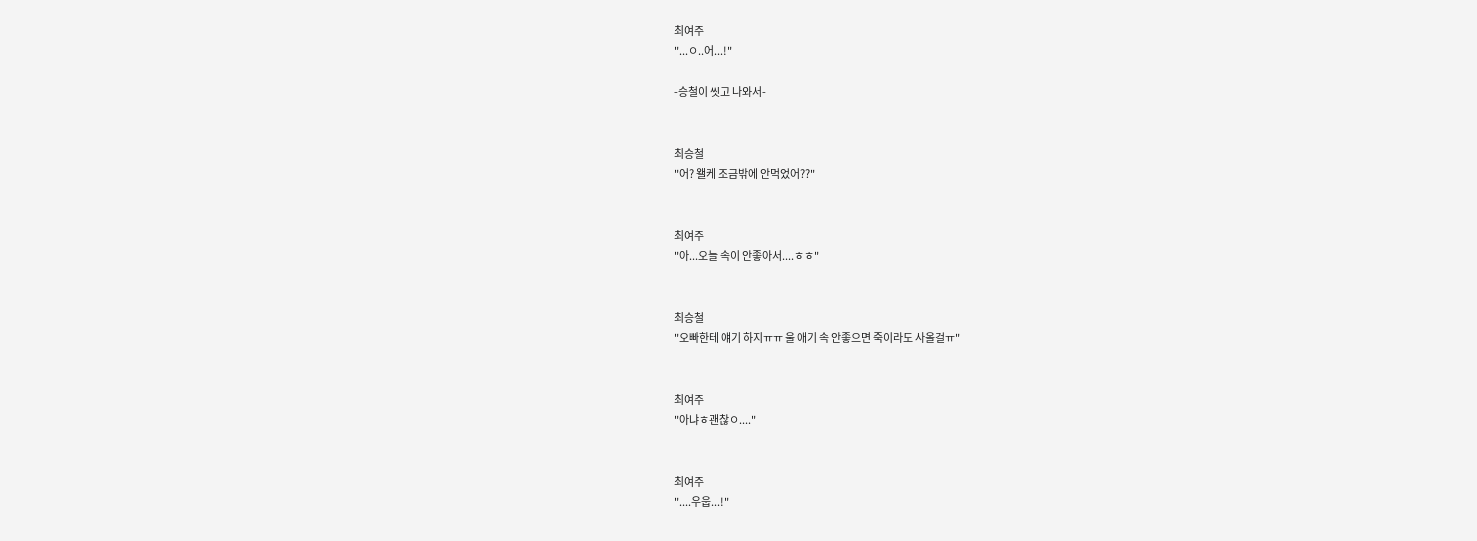최여주
"...ㅇ..어...!"

-승철이 씻고 나와서-


최승철
"어? 왤케 조금밖에 안먹었어??"


최여주
"아...오늘 속이 안좋아서....ㅎㅎ"


최승철
"오빠한테 얘기 하지ㅠㅠ 울 애기 속 안좋으면 죽이라도 사올걸ㅠ"


최여주
"아냐ㅎ괜찮ㅇ...."


최여주
"....우웁...!"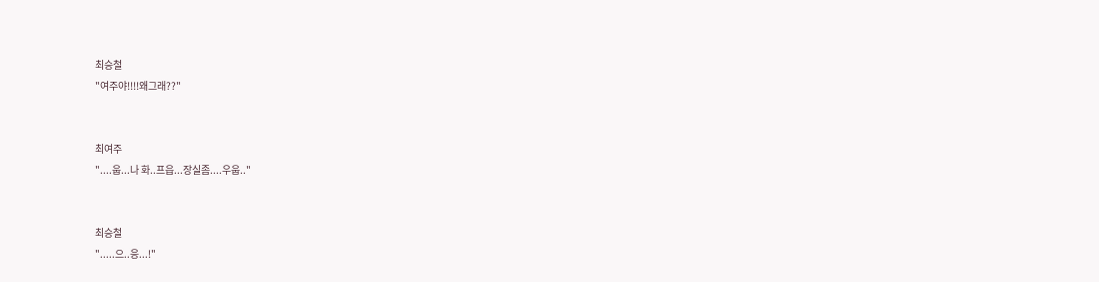최승철
"여주야!!!!왜그래??"


최여주
"....웁...나 화..프읍...장실좀....우웁.."


최승철
".....으..응...!"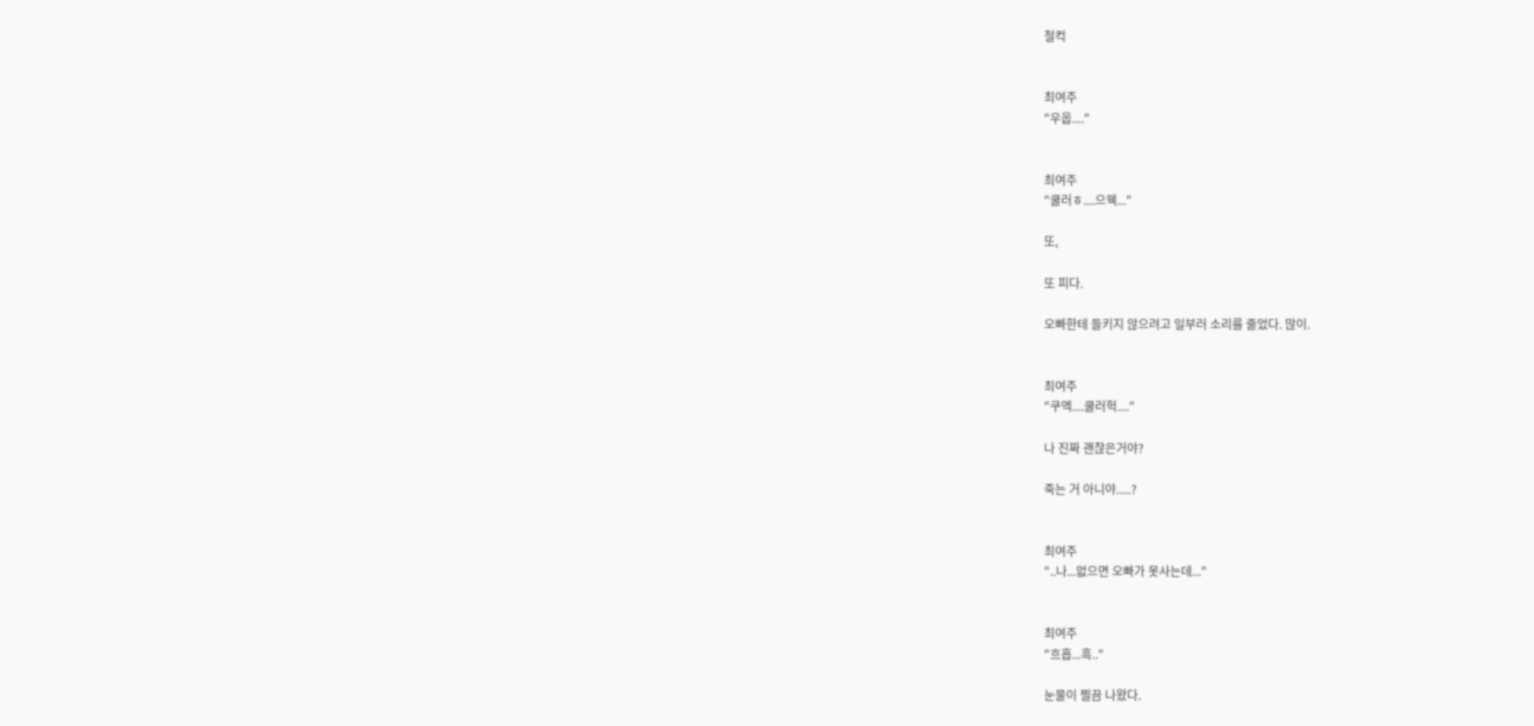철컥


최여주
"우웁...."


최여주
"쿨러ㅎ....으웩..."

또,

또 피다.

오빠한테 들키지 않으려고 일부러 소리를 줄었다. 많이.


최여주
"쿠엑....쿨러헉...."

나 진짜 괜찮은거야?

죽는 거 아니야.....?


최여주
"..나...없으면 오빠가 못사는데..."


최여주
"흐흡...흑.."

눈물이 찔끔 나왔다.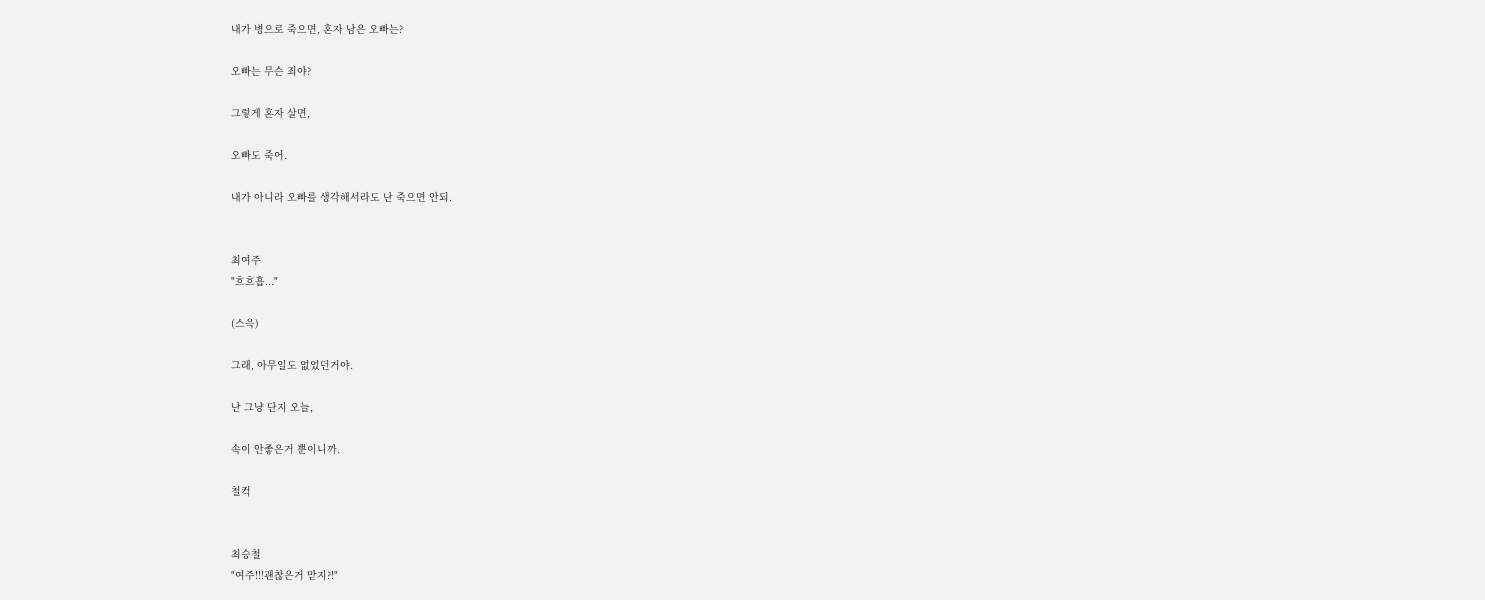내가 병으로 죽으면, 혼자 남은 오빠는?

오빠는 무슨 죄야?

그렇게 혼자 살면,

오빠도 죽어.

내가 아니라 오빠를 생각해서라도 난 죽으면 안되.


최여주
"흐흐흡..."

(스윽)

그래, 아무일도 없었던거야.

난 그냥 단지 오늘,

속이 안좋은거 뿐이니까.

철컥


최승철
"여주!!!괜찮은거 맏지?!"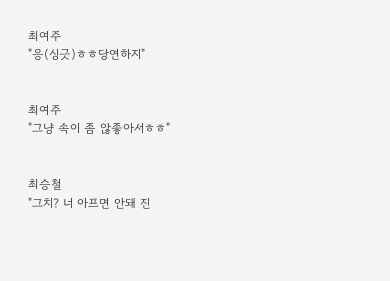최여주
"응(싱긋)ㅎㅎ당연하지"


최여주
"그냥 속이 좀 않좋아서ㅎㅎ"


최승철
"그치? 너 아프면 안돼 진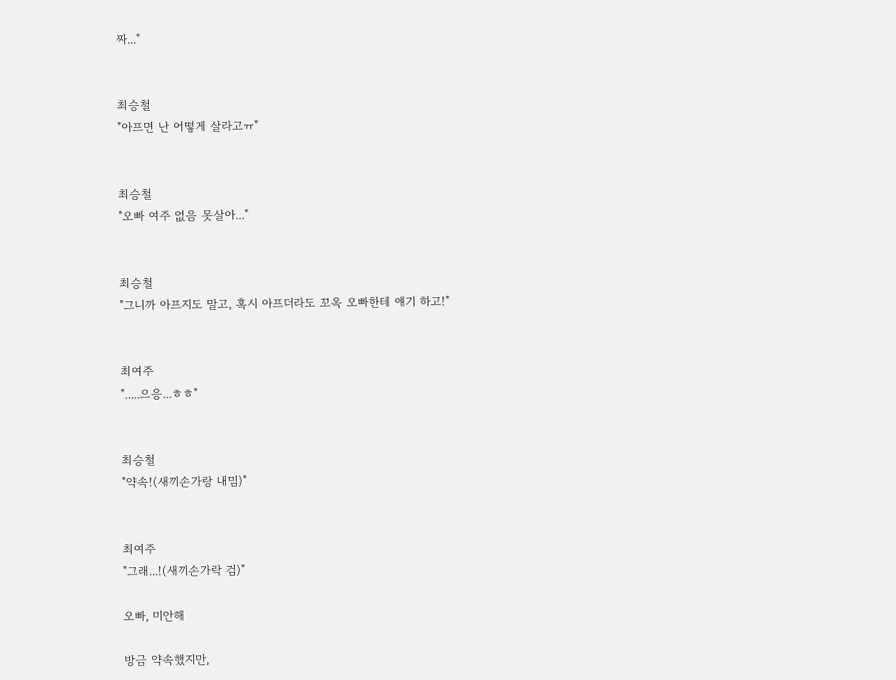짜..."


최승철
"아프면 난 어떻게 살라고ㅠ"


최승철
"오빠 여주 없음 못살아..."


최승철
"그니까 아프지도 말고, 혹시 아프더라도 꼬옥 오빠한테 얘기 하고!"


최여주
".....으응...ㅎㅎ"


최승철
"약속!(새끼손가랑 내밈)"


최여주
"그래...!(새끼손가락 검)"

오빠, 미안해

방금 약속했지만,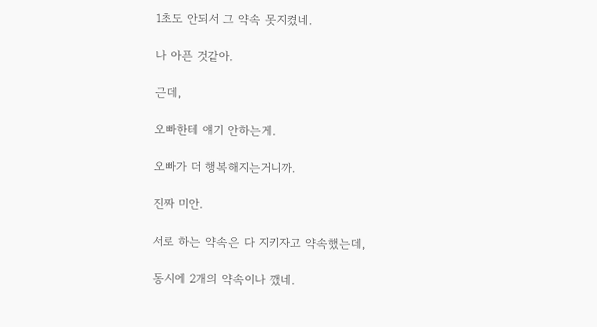1초도 안되서 그 약속 못지켰네.

나 아픈 것같아.

근데,

오빠한테 얘기 안하는게.

오빠가 더 행복해지는거니까.

진짜 미안.

서로 하는 약속은 다 지키자고 약속했는데,

동시에 2개의 약속이나 깼네.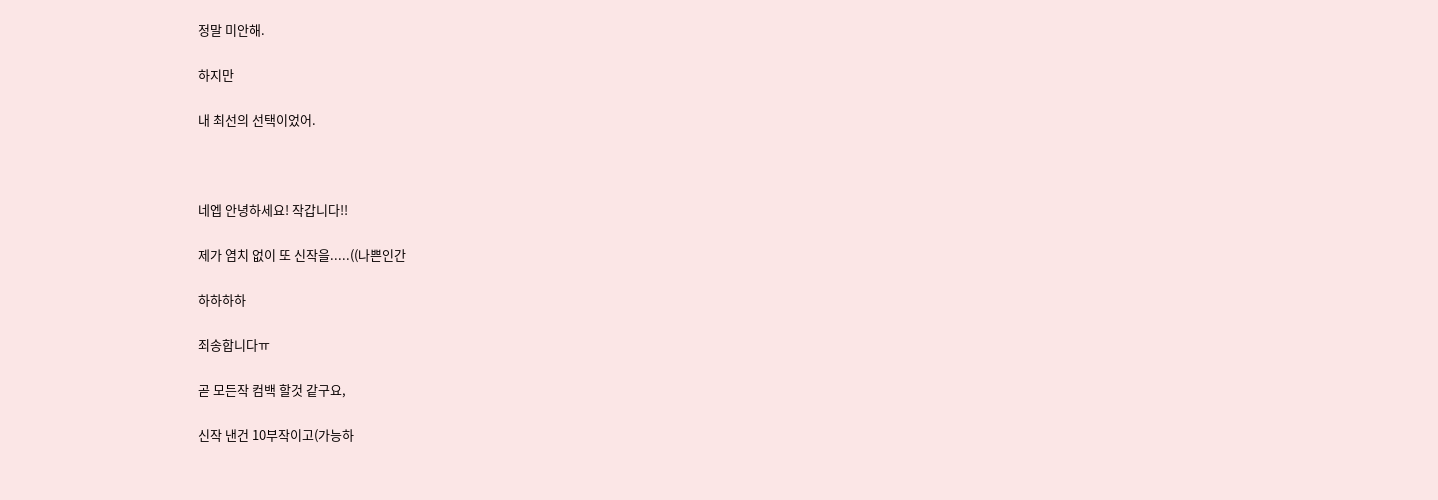정말 미안해.

하지만

내 최선의 선택이었어.



네엡 안녕하세요! 작갑니다!!

제가 염치 없이 또 신작을.....((나쁜인간

하하하하

죄송합니다ㅠ

곧 모든작 컴백 할것 같구요,

신작 낸건 10부작이고(가능하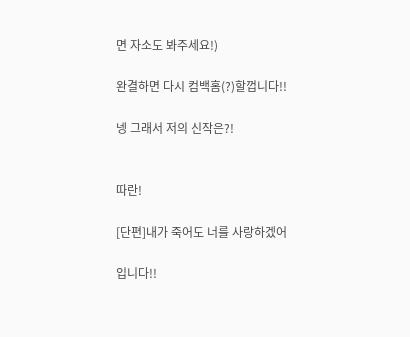면 자소도 봐주세요!)

완결하면 다시 컴백홈(?)할껍니다!!

넹 그래서 저의 신작은?!


따란!

[단편]내가 죽어도 너를 사랑하겠어

입니다!!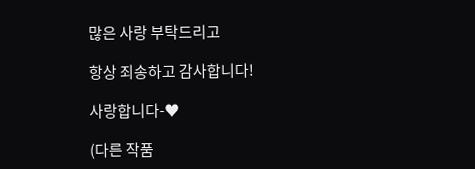많은 사랑 부탁드리고

항상 죄송하고 감사합니다!

사랑합니다-♥

(다른 작품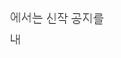에서는 신작 공지를 내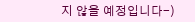지 않을 예정입니다-)